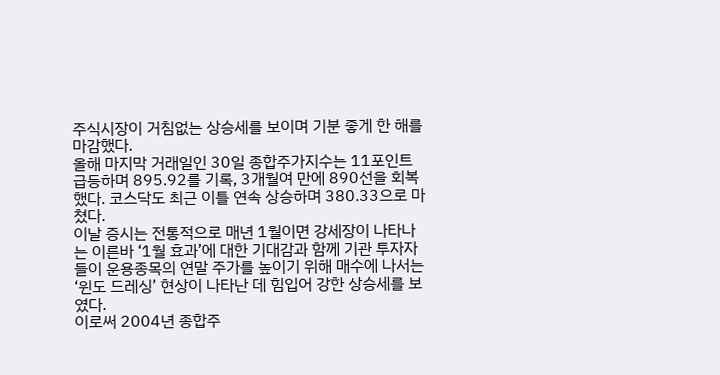주식시장이 거침없는 상승세를 보이며 기분 좋게 한 해를 마감했다.
올해 마지막 거래일인 30일 종합주가지수는 11포인트 급등하며 895.92를 기록, 3개월여 만에 890선을 회복했다. 코스닥도 최근 이틀 연속 상승하며 380.33으로 마쳤다.
이날 증시는 전통적으로 매년 1월이면 강세장이 나타나는 이른바 ‘1월 효과’에 대한 기대감과 함께 기관 투자자들이 운용종목의 연말 주가를 높이기 위해 매수에 나서는 ‘윈도 드레싱’ 현상이 나타난 데 힘입어 강한 상승세를 보였다.
이로써 2004년 종합주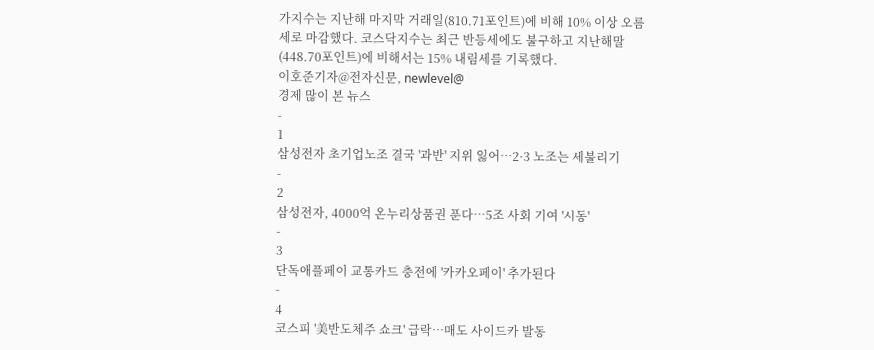가지수는 지난해 마지막 거래일(810.71포인트)에 비해 10% 이상 오름세로 마감했다. 코스닥지수는 최근 반등세에도 불구하고 지난해말(448.70포인트)에 비해서는 15% 내림세를 기록했다.
이호준기자@전자신문, newlevel@
경제 많이 본 뉴스
-
1
삼성전자 초기업노조 결국 '과반' 지위 잃어…2·3 노조는 세불리기
-
2
삼성전자, 4000억 온누리상품권 푼다…5조 사회 기여 '시동'
-
3
단독애플페이 교통카드 충전에 '카카오페이' 추가된다
-
4
코스피 '美반도체주 쇼크' 급락…매도 사이드카 발동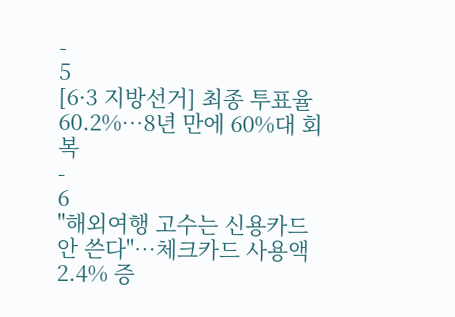-
5
[6·3 지방선거] 최종 투표율 60.2%…8년 만에 60%대 회복
-
6
"해외여행 고수는 신용카드 안 쓴다"…체크카드 사용액 2.4% 증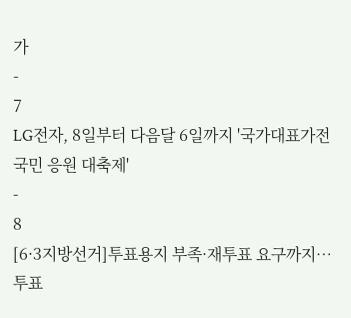가
-
7
LG전자, 8일부터 다음달 6일까지 '국가대표가전 국민 응원 대축제'
-
8
[6·3지방선거]투표용지 부족·재투표 요구까지…투표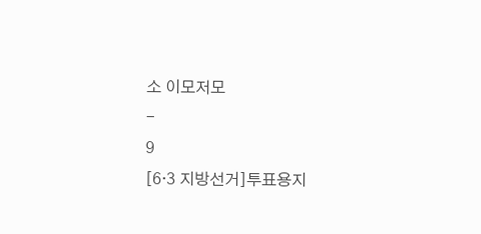소 이모저모
-
9
[6·3 지방선거]투표용지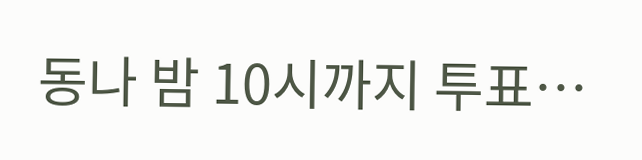동나 밤 10시까지 투표…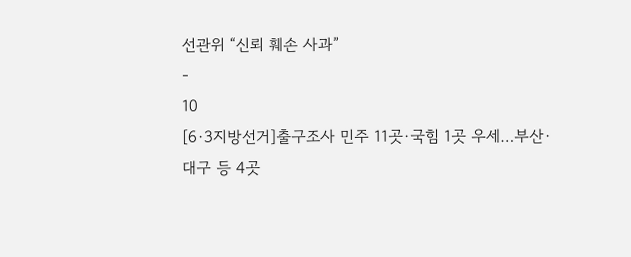선관위 “신뢰 훼손 사과”
-
10
[6·3지방선거]출구조사 민주 11곳·국힘 1곳 우세…부산·대구 등 4곳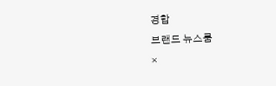경합
브랜드 뉴스룸
×